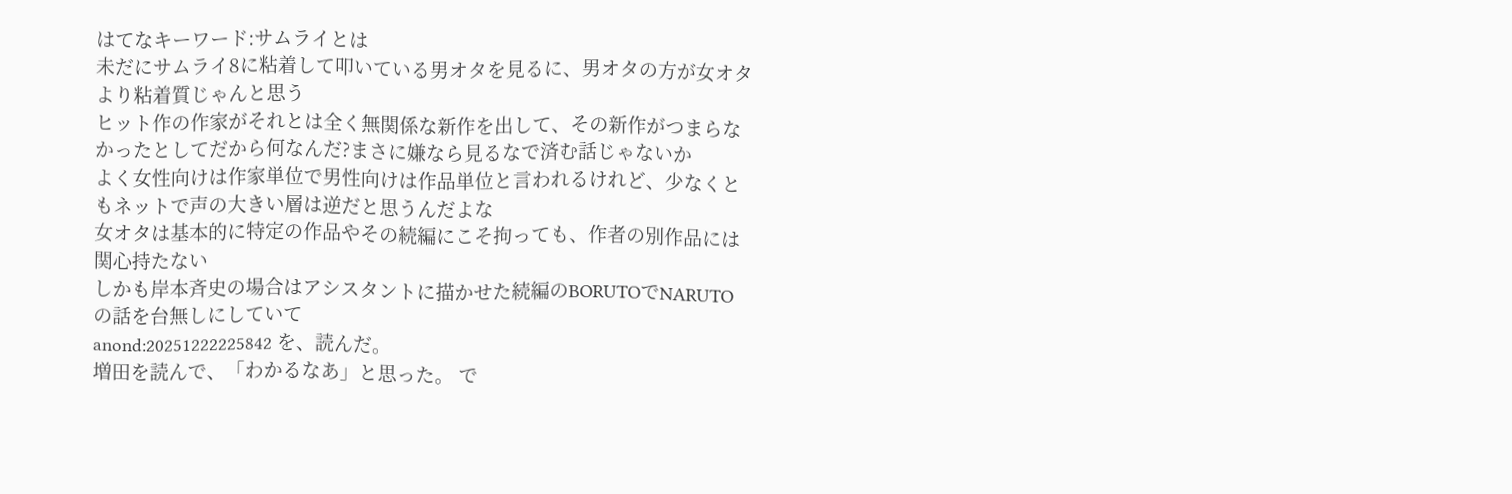はてなキーワード:サムライとは
未だにサムライ8に粘着して叩いている男オタを見るに、男オタの方が女オタより粘着質じゃんと思う
ヒット作の作家がそれとは全く無関係な新作を出して、その新作がつまらなかったとしてだから何なんだ?まさに嫌なら見るなで済む話じゃないか
よく女性向けは作家単位で男性向けは作品単位と言われるけれど、少なくともネットで声の大きい層は逆だと思うんだよな
女オタは基本的に特定の作品やその続編にこそ拘っても、作者の別作品には関心持たない
しかも岸本斉史の場合はアシスタントに描かせた続編のBORUTOでNARUTOの話を台無しにしていて
anond:20251222225842 を、読んだ。
増田を読んで、「わかるなあ」と思った。 で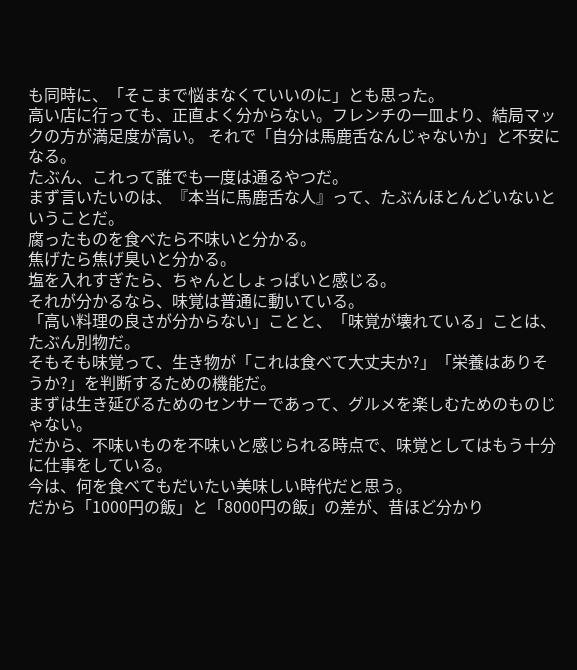も同時に、「そこまで悩まなくていいのに」とも思った。
高い店に行っても、正直よく分からない。フレンチの一皿より、結局マックの方が満足度が高い。 それで「自分は馬鹿舌なんじゃないか」と不安になる。
たぶん、これって誰でも一度は通るやつだ。
まず言いたいのは、『本当に馬鹿舌な人』って、たぶんほとんどいないということだ。
腐ったものを食べたら不味いと分かる。
焦げたら焦げ臭いと分かる。
塩を入れすぎたら、ちゃんとしょっぱいと感じる。
それが分かるなら、味覚は普通に動いている。
「高い料理の良さが分からない」ことと、「味覚が壊れている」ことは、たぶん別物だ。
そもそも味覚って、生き物が「これは食べて大丈夫か?」「栄養はありそうか?」を判断するための機能だ。
まずは生き延びるためのセンサーであって、グルメを楽しむためのものじゃない。
だから、不味いものを不味いと感じられる時点で、味覚としてはもう十分に仕事をしている。
今は、何を食べてもだいたい美味しい時代だと思う。
だから「1000円の飯」と「8000円の飯」の差が、昔ほど分かり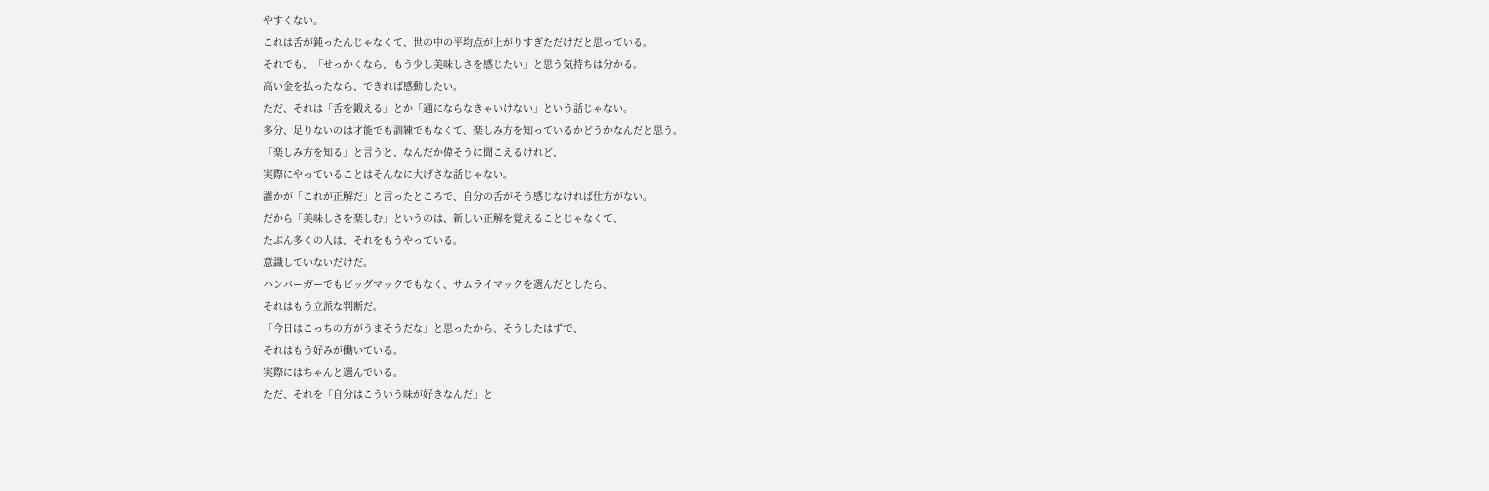やすくない。
これは舌が鈍ったんじゃなくて、世の中の平均点が上がりすぎただけだと思っている。
それでも、「せっかくなら、もう少し美味しさを感じたい」と思う気持ちは分かる。
高い金を払ったなら、できれば感動したい。
ただ、それは「舌を鍛える」とか「通にならなきゃいけない」という話じゃない。
多分、足りないのは才能でも訓練でもなくて、楽しみ方を知っているかどうかなんだと思う。
「楽しみ方を知る」と言うと、なんだか偉そうに聞こえるけれど、
実際にやっていることはそんなに大げさな話じゃない。
誰かが「これが正解だ」と言ったところで、自分の舌がそう感じなければ仕方がない。
だから「美味しさを楽しむ」というのは、新しい正解を覚えることじゃなくて、
たぶん多くの人は、それをもうやっている。
意識していないだけだ。
ハンバーガーでもビッグマックでもなく、サムライマックを選んだとしたら、
それはもう立派な判断だ。
「今日はこっちの方がうまそうだな」と思ったから、そうしたはずで、
それはもう好みが働いている。
実際にはちゃんと選んでいる。
ただ、それを「自分はこういう味が好きなんだ」と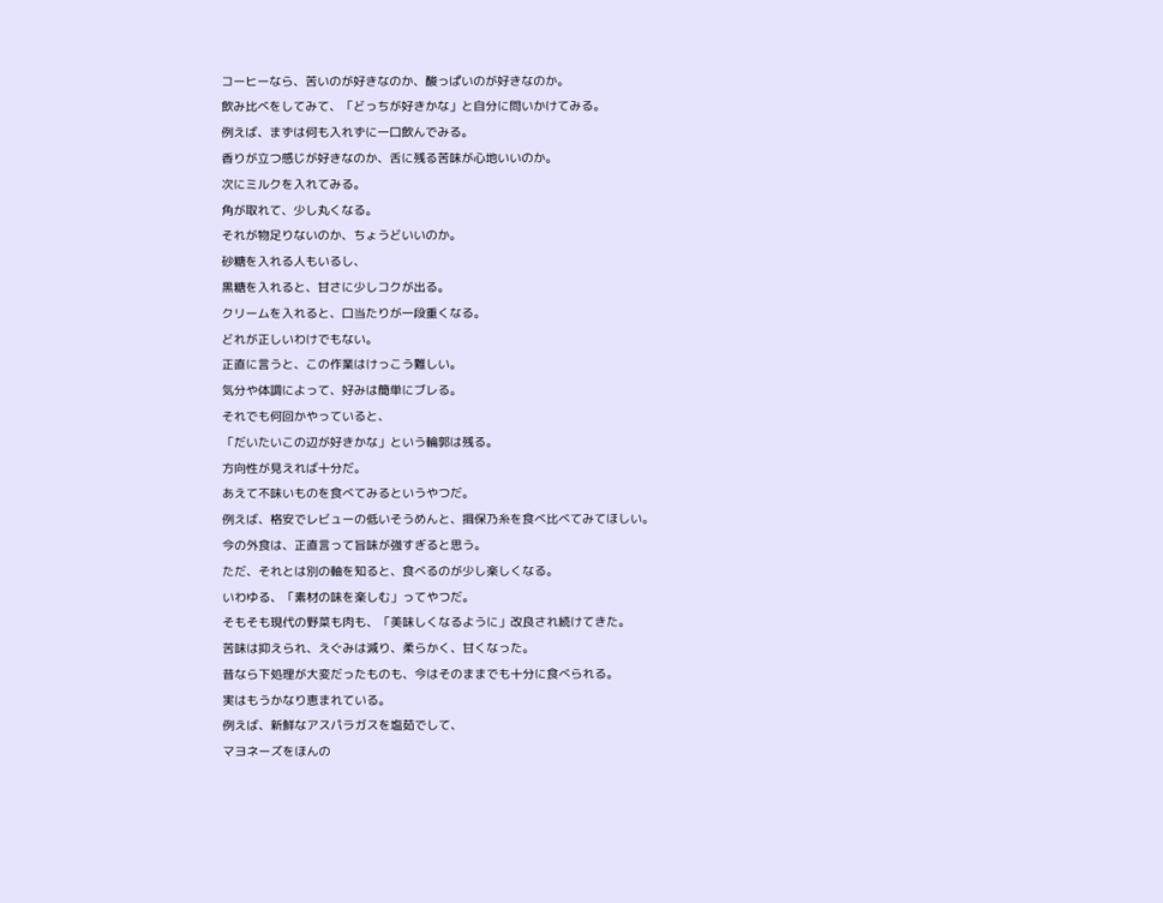コーヒーなら、苦いのが好きなのか、酸っぱいのが好きなのか。
飲み比べをしてみて、「どっちが好きかな」と自分に問いかけてみる。
例えば、まずは何も入れずに一口飲んでみる。
香りが立つ感じが好きなのか、舌に残る苦味が心地いいのか。
次にミルクを入れてみる。
角が取れて、少し丸くなる。
それが物足りないのか、ちょうどいいのか。
砂糖を入れる人もいるし、
黒糖を入れると、甘さに少しコクが出る。
クリームを入れると、口当たりが一段重くなる。
どれが正しいわけでもない。
正直に言うと、この作業はけっこう難しい。
気分や体調によって、好みは簡単にブレる。
それでも何回かやっていると、
「だいたいこの辺が好きかな」という輪郭は残る。
方向性が見えれば十分だ。
あえて不味いものを食べてみるというやつだ。
例えば、格安でレビューの低いそうめんと、揖保乃糸を食べ比べてみてほしい。
今の外食は、正直言って旨味が強すぎると思う。
ただ、それとは別の軸を知ると、食べるのが少し楽しくなる。
いわゆる、「素材の味を楽しむ」ってやつだ。
そもそも現代の野菜も肉も、「美味しくなるように」改良され続けてきた。
苦味は抑えられ、えぐみは減り、柔らかく、甘くなった。
昔なら下処理が大変だったものも、今はそのままでも十分に食べられる。
実はもうかなり恵まれている。
例えば、新鮮なアスパラガスを塩茹でして、
マヨネーズをほんの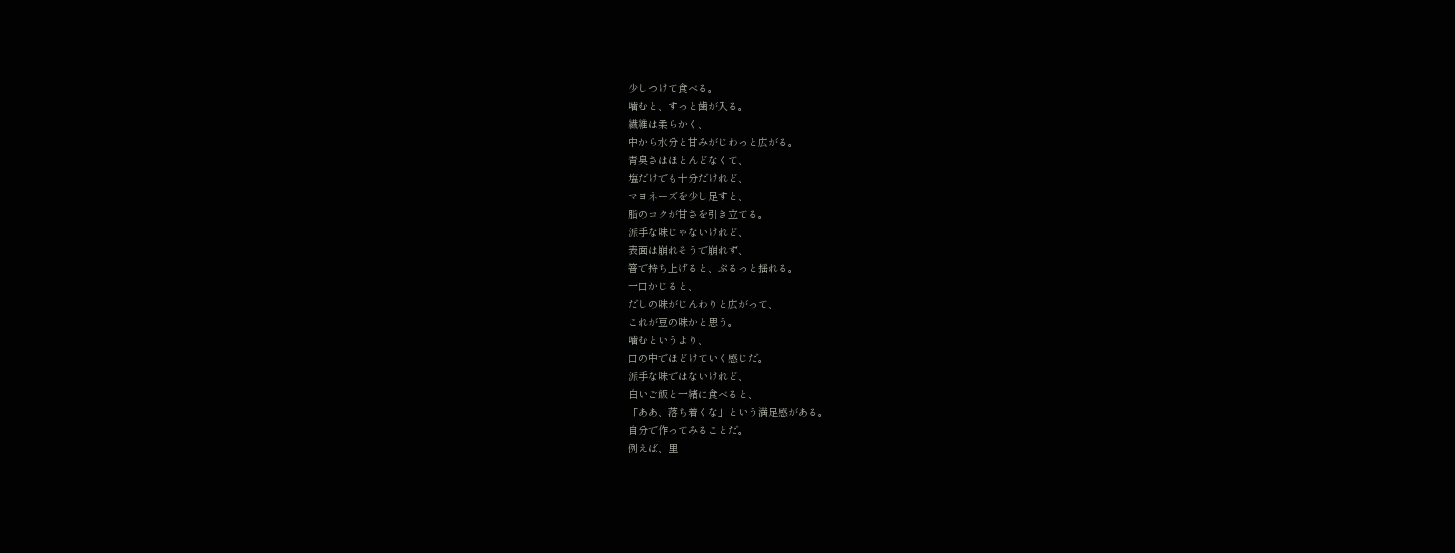少しつけて食べる。
噛むと、すっと歯が入る。
繊維は柔らかく、
中から水分と甘みがじわっと広がる。
青臭さはほとんどなくて、
塩だけでも十分だけれど、
マヨネーズを少し足すと、
脂のコクが甘さを引き立てる。
派手な味じゃないけれど、
表面は崩れそうで崩れず、
箸で持ち上げると、ぷるっと揺れる。
一口かじると、
だしの味がじんわりと広がって、
これが豆の味かと思う。
噛むというより、
口の中でほどけていく感じだ。
派手な味ではないけれど、
白いご飯と一緒に食べると、
「ああ、落ち着くな」という満足感がある。
自分で作ってみることだ。
例えば、里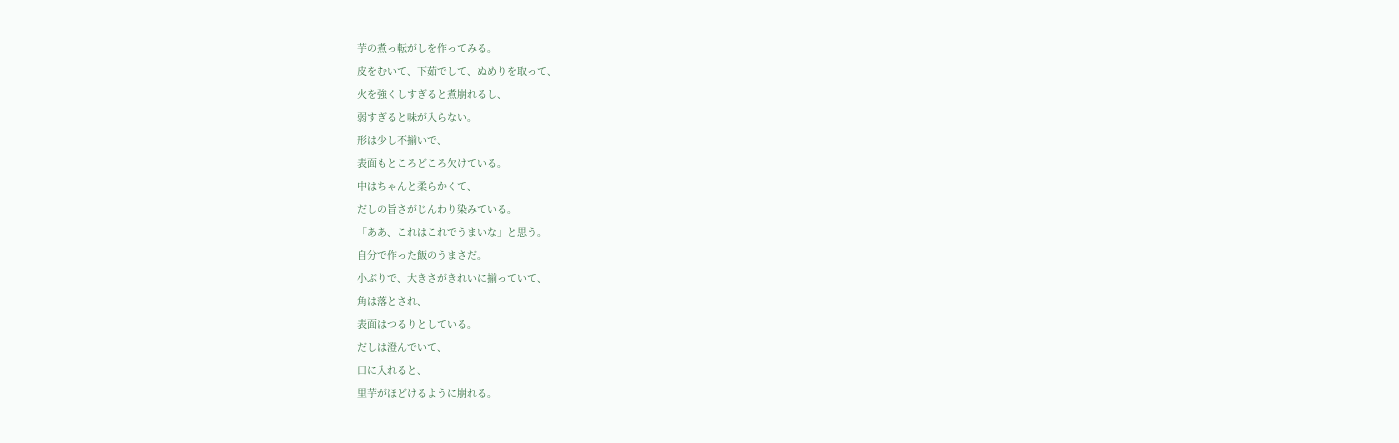芋の煮っ転がしを作ってみる。
皮をむいて、下茹でして、ぬめりを取って、
火を強くしすぎると煮崩れるし、
弱すぎると味が入らない。
形は少し不揃いで、
表面もところどころ欠けている。
中はちゃんと柔らかくて、
だしの旨さがじんわり染みている。
「ああ、これはこれでうまいな」と思う。
自分で作った飯のうまさだ。
小ぶりで、大きさがきれいに揃っていて、
角は落とされ、
表面はつるりとしている。
だしは澄んでいて、
口に入れると、
里芋がほどけるように崩れる。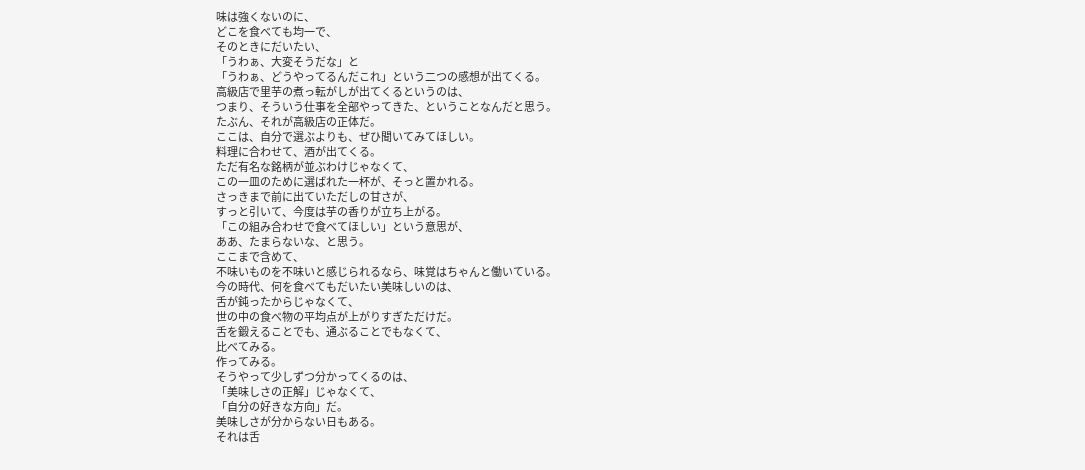味は強くないのに、
どこを食べても均一で、
そのときにだいたい、
「うわぁ、大変そうだな」と
「うわぁ、どうやってるんだこれ」という二つの感想が出てくる。
高級店で里芋の煮っ転がしが出てくるというのは、
つまり、そういう仕事を全部やってきた、ということなんだと思う。
たぶん、それが高級店の正体だ。
ここは、自分で選ぶよりも、ぜひ聞いてみてほしい。
料理に合わせて、酒が出てくる。
ただ有名な銘柄が並ぶわけじゃなくて、
この一皿のために選ばれた一杯が、そっと置かれる。
さっきまで前に出ていただしの甘さが、
すっと引いて、今度は芋の香りが立ち上がる。
「この組み合わせで食べてほしい」という意思が、
ああ、たまらないな、と思う。
ここまで含めて、
不味いものを不味いと感じられるなら、味覚はちゃんと働いている。
今の時代、何を食べてもだいたい美味しいのは、
舌が鈍ったからじゃなくて、
世の中の食べ物の平均点が上がりすぎただけだ。
舌を鍛えることでも、通ぶることでもなくて、
比べてみる。
作ってみる。
そうやって少しずつ分かってくるのは、
「美味しさの正解」じゃなくて、
「自分の好きな方向」だ。
美味しさが分からない日もある。
それは舌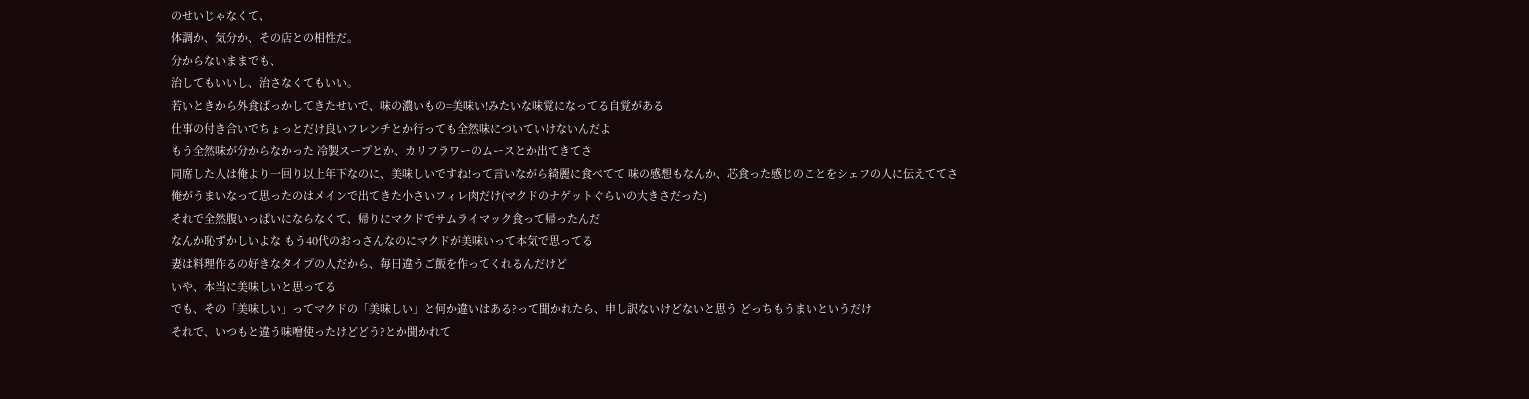のせいじゃなくて、
体調か、気分か、その店との相性だ。
分からないままでも、
治してもいいし、治さなくてもいい。
若いときから外食ばっかしてきたせいで、味の濃いもの=美味い!みたいな味覚になってる自覚がある
仕事の付き合いでちょっとだけ良いフレンチとか行っても全然味についていけないんだよ
もう全然味が分からなかった 冷製スープとか、カリフラワーのムースとか出てきてさ
同席した人は俺より一回り以上年下なのに、美味しいですね!って言いながら綺麗に食べてて 味の感想もなんか、芯食った感じのことをシェフの人に伝えててさ
俺がうまいなって思ったのはメインで出てきた小さいフィレ肉だけ(マクドのナゲットぐらいの大きさだった)
それで全然腹いっぱいにならなくて、帰りにマクドでサムライマック食って帰ったんだ
なんか恥ずかしいよな もう40代のおっさんなのにマクドが美味いって本気で思ってる
妻は料理作るの好きなタイプの人だから、毎日違うご飯を作ってくれるんだけど
いや、本当に美味しいと思ってる
でも、その「美味しい」ってマクドの「美味しい」と何か違いはある?って聞かれたら、申し訳ないけどないと思う どっちもうまいというだけ
それで、いつもと違う味噌使ったけどどう?とか聞かれて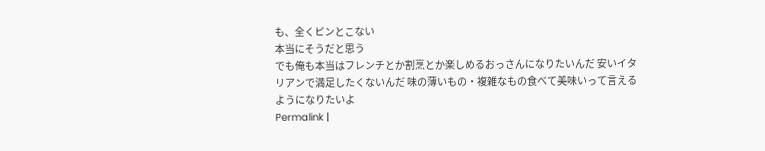も、全くピンとこない
本当にそうだと思う
でも俺も本当はフレンチとか割烹とか楽しめるおっさんになりたいんだ 安いイタリアンで満足したくないんだ 味の薄いもの・複雑なもの食べて美味いって言えるようになりたいよ
Permalink |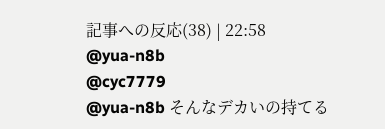記事への反応(38) | 22:58
@yua-n8b
@cyc7779
@yua-n8b そんなデカいの持てる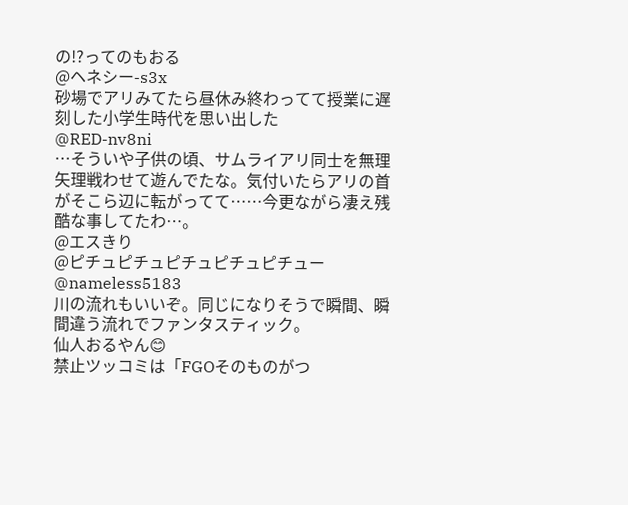の!?ってのもおる
@ヘネシー-s3x
砂場でアリみてたら昼休み終わってて授業に遅刻した小学生時代を思い出した
@RED-nv8ni
…そういや子供の頃、サムライアリ同士を無理矢理戦わせて遊んでたな。気付いたらアリの首がそこら辺に転がってて……今更ながら凄え残酷な事してたわ…。
@エスきり
@ピチュピチュピチュピチュピチュー
@nameless5183
川の流れもいいぞ。同じになりそうで瞬間、瞬間違う流れでファンタスティック。
仙人おるやん😊
禁止ツッコミは「FGOそのものがつ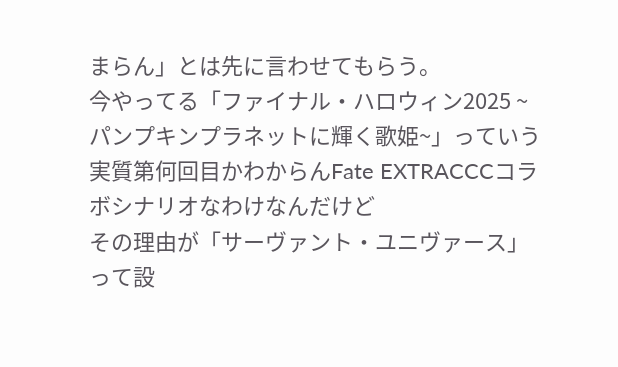まらん」とは先に言わせてもらう。
今やってる「ファイナル・ハロウィン2025 ~パンプキンプラネットに輝く歌姫~」っていう実質第何回目かわからんFate EXTRACCCコラボシナリオなわけなんだけど
その理由が「サーヴァント・ユニヴァース」って設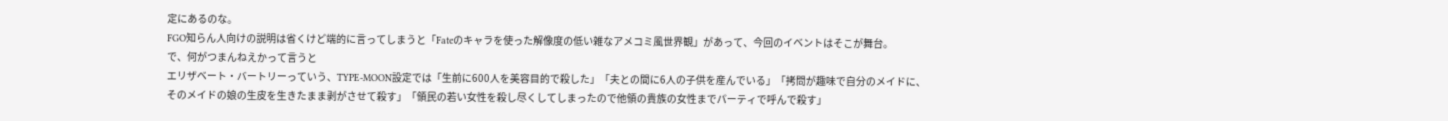定にあるのな。
FGO知らん人向けの説明は省くけど端的に言ってしまうと「Fateのキャラを使った解像度の低い雑なアメコミ風世界観」があって、今回のイベントはそこが舞台。
で、何がつまんねえかって言うと
エリザベート・バートリーっていう、TYPE-MOON設定では「生前に600人を美容目的で殺した」「夫との間に6人の子供を産んでいる」「拷問が趣味で自分のメイドに、そのメイドの娘の生皮を生きたまま剥がさせて殺す」「領民の若い女性を殺し尽くしてしまったので他領の貴族の女性までパーティで呼んで殺す」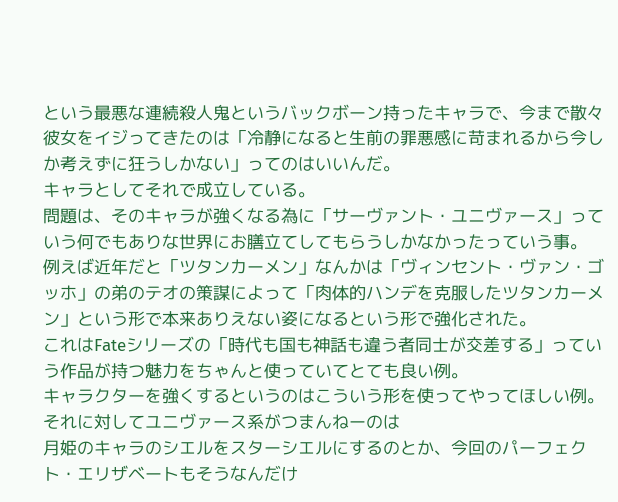という最悪な連続殺人鬼というバックボーン持ったキャラで、今まで散々彼女をイジってきたのは「冷静になると生前の罪悪感に苛まれるから今しか考えずに狂うしかない」ってのはいいんだ。
キャラとしてそれで成立している。
問題は、そのキャラが強くなる為に「サーヴァント・ユニヴァース」っていう何でもありな世界にお膳立てしてもらうしかなかったっていう事。
例えば近年だと「ツタンカーメン」なんかは「ヴィンセント・ヴァン・ゴッホ」の弟のテオの策謀によって「肉体的ハンデを克服したツタンカーメン」という形で本来ありえない姿になるという形で強化された。
これはFateシリーズの「時代も国も神話も違う者同士が交差する」っていう作品が持つ魅力をちゃんと使っていてとても良い例。
キャラクターを強くするというのはこういう形を使ってやってほしい例。
それに対してユニヴァース系がつまんねーのは
月姫のキャラのシエルをスターシエルにするのとか、今回のパーフェクト・エリザベートもそうなんだけ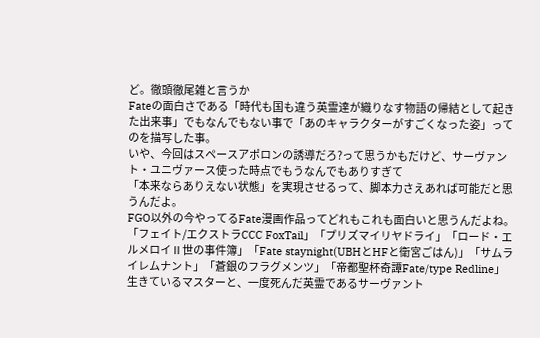ど。徹頭徹尾雑と言うか
Fateの面白さである「時代も国も違う英霊達が織りなす物語の帰結として起きた出来事」でもなんでもない事で「あのキャラクターがすごくなった姿」ってのを描写した事。
いや、今回はスペースアポロンの誘導だろ?って思うかもだけど、サーヴァント・ユニヴァース使った時点でもうなんでもありすぎて
「本来ならありえない状態」を実現させるって、脚本力さえあれば可能だと思うんだよ。
FGO以外の今やってるFate漫画作品ってどれもこれも面白いと思うんだよね。
「フェイト/エクストラCCC FoxTail」「プリズマイリヤドライ」「ロード・エルメロイⅡ世の事件簿」「Fate staynight(UBHとHFと衛宮ごはん)」「サムライレムナント」「蒼銀のフラグメンツ」「帝都聖杯奇譚Fate/type Redline」
生きているマスターと、一度死んだ英霊であるサーヴァント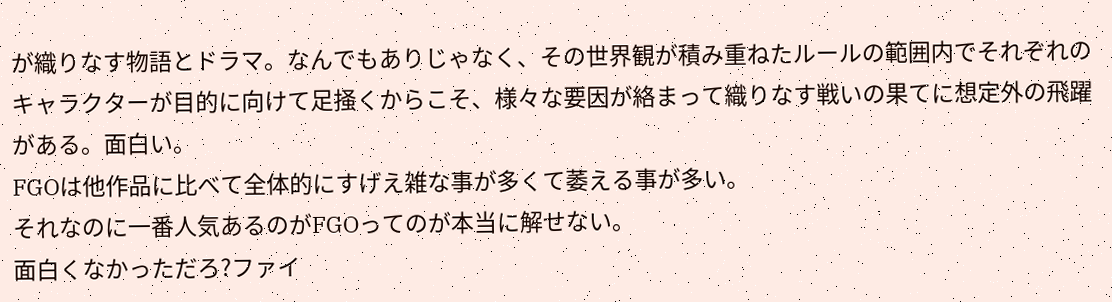が織りなす物語とドラマ。なんでもありじゃなく、その世界観が積み重ねたルールの範囲内でそれぞれのキャラクターが目的に向けて足掻くからこそ、様々な要因が絡まって織りなす戦いの果てに想定外の飛躍がある。面白い。
FGOは他作品に比べて全体的にすげえ雑な事が多くて萎える事が多い。
それなのに一番人気あるのがFGOってのが本当に解せない。
面白くなかっただろ?ファイ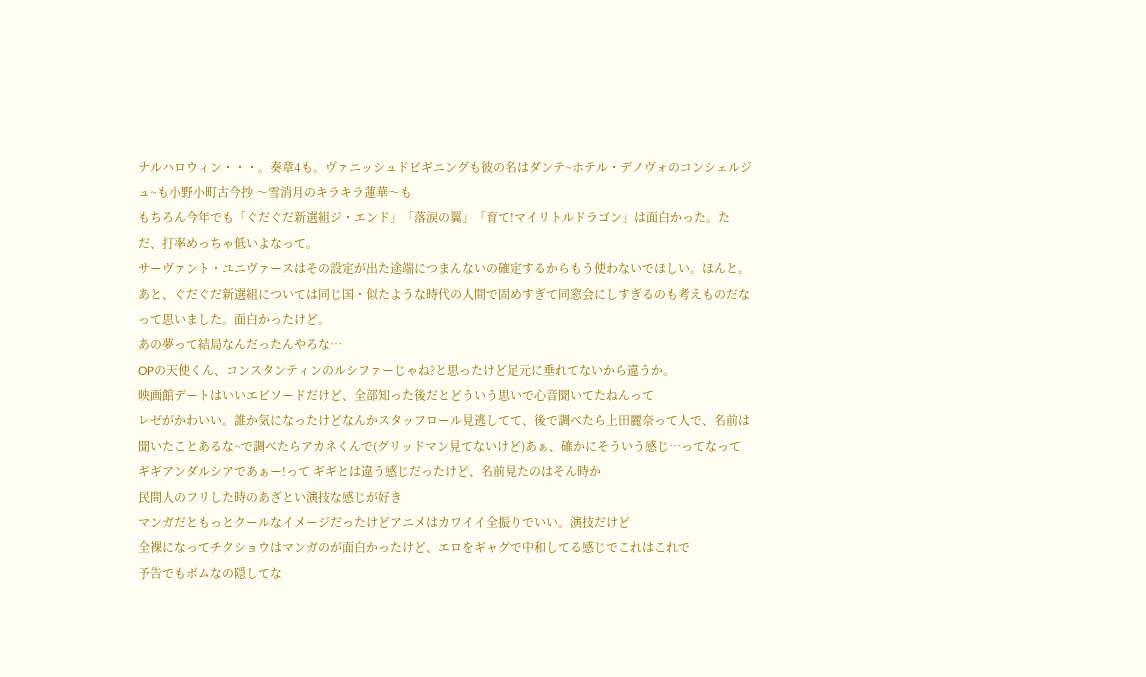ナルハロウィン・・・。奏章4も。ヴァニッシュドビギニングも彼の名はダンテ~ホテル・デノヴォのコンシェルジュ~も小野小町古今抄 〜雪消月のキラキラ蓮華〜も
もちろん今年でも「ぐだぐだ新選組ジ・エンド」「落涙の翼」「育て!マイリトルドラゴン」は面白かった。ただ、打率めっちゃ低いよなって。
サーヴァント・ユニヴァースはその設定が出た途端につまんないの確定するからもう使わないでほしい。ほんと。
あと、ぐだぐだ新選組については同じ国・似たような時代の人間で固めすぎて同窓会にしすぎるのも考えものだなって思いました。面白かったけど。
あの夢って結局なんだったんやろな…
OPの天使くん、コンスタンティンのルシファーじゃね?と思ったけど足元に垂れてないから違うか。
映画館デートはいいエピソードだけど、全部知った後だとどういう思いで心音聞いてたねんって
レゼがかわいい。誰か気になったけどなんかスタッフロール見逃してて、後で調べたら上田麗奈って人で、名前は聞いたことあるな~で調べたらアカネくんで(グリッドマン見てないけど)あぁ、確かにそういう感じ…ってなってギギアンダルシアであぁー!って ギギとは違う感じだったけど、名前見たのはそん時か
民間人のフリした時のあざとい演技な感じが好き
マンガだともっとクールなイメージだったけどアニメはカワイイ全振りでいい。演技だけど
全裸になってチクショウはマンガのが面白かったけど、エロをギャグで中和してる感じでこれはこれで
予告でもボムなの隠してな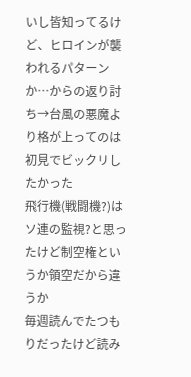いし皆知ってるけど、ヒロインが襲われるパターンか…からの返り討ち→台風の悪魔より格が上ってのは初見でビックリしたかった
飛行機(戦闘機?)はソ連の監視?と思ったけど制空権というか領空だから違うか
毎週読んでたつもりだったけど読み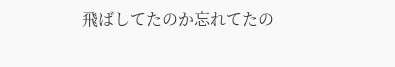飛ばしてたのか忘れてたの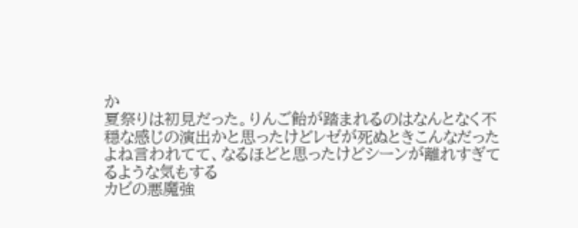か
夏祭りは初見だった。りんご飴が踏まれるのはなんとなく不穏な感じの演出かと思ったけどレゼが死ぬときこんなだったよね言われてて、なるほどと思ったけどシーンが離れすぎてるような気もする
カビの悪魔強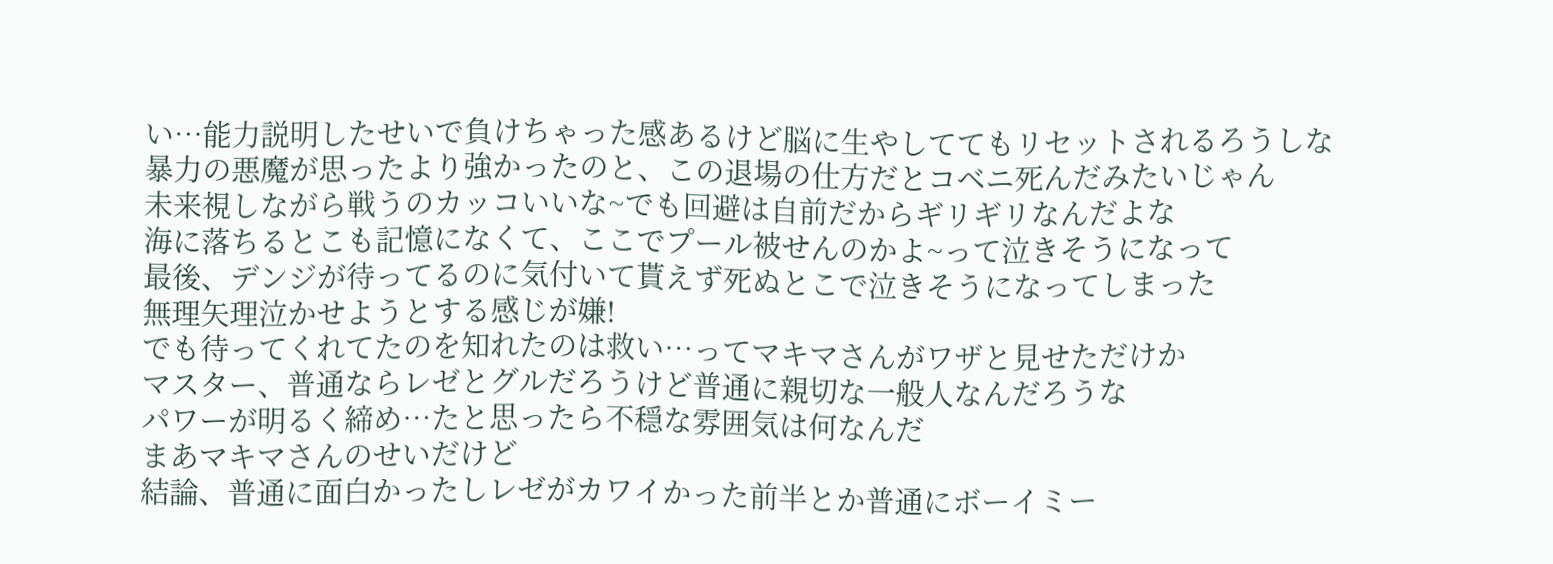い…能力説明したせいで負けちゃった感あるけど脳に生やしててもリセットされるろうしな
暴力の悪魔が思ったより強かったのと、この退場の仕方だとコベニ死んだみたいじゃん
未来視しながら戦うのカッコいいな~でも回避は自前だからギリギリなんだよな
海に落ちるとこも記憶になくて、ここでプール被せんのかよ~って泣きそうになって
最後、デンジが待ってるのに気付いて貰えず死ぬとこで泣きそうになってしまった
無理矢理泣かせようとする感じが嫌!
でも待ってくれてたのを知れたのは救い…ってマキマさんがワザと見せただけか
マスター、普通ならレゼとグルだろうけど普通に親切な一般人なんだろうな
パワーが明るく締め…たと思ったら不穏な雰囲気は何なんだ
まあマキマさんのせいだけど
結論、普通に面白かったしレゼがカワイかった前半とか普通にボーイミー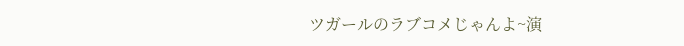ツガールのラブコメじゃんよ~演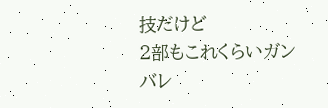技だけど
2部もこれくらいガンバレ